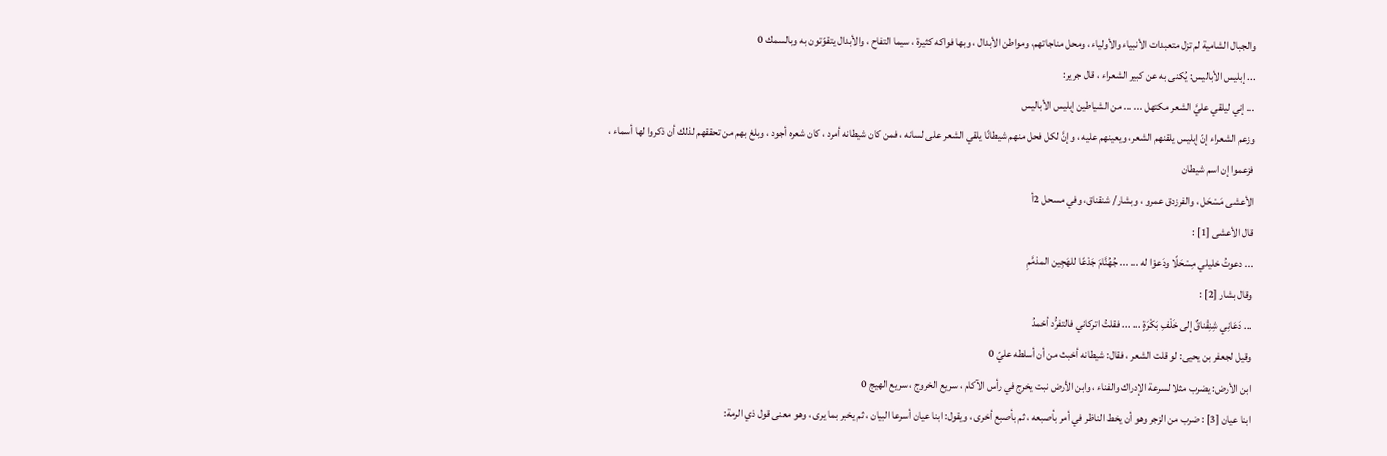والجبال الشامية لم تزل متعبدات الأنبياء والأولياء ، ومحل مناجاتهم، ومواطن الأبدال ، وبها فواكه كثيرة ، سيما التفاح ، والأبدال يتقوّتون به وبالسمك 0
... إبليس الأباليس: يُكنى به عن كبير الشعراء ، قال جرير:
... إني ليلقي عليَّ الشعر مكتهل ... ... من الشياطين إبليس الأباليس
وزعم الشعراء إنّ إبليس يلقنهم الشعر، ويعينهم عليه ، وإنَّ لكل فحل منهم شيطانًا يلقي الشعر على لسانه ، فمن كان شيطانه أمرد ، كان شعره أجود ، وبلغ بهم من تحققهم لذلك أن ذكروا لها أسماء ، فزعموا إن اسم شيطان
الأعشى مَسْحَل ، والفرزدق عمرو ، وبشار/ شنقناق، وفي مسحل 2أ
قال الأعشى [1] :
... دعوتُ خليلي مِسْحَلًا ودَعوْا له ... ... جُهُنَّامَ جَدْعًا للهَجِين المذمَّمِ
وقال بشار [2] :
... دَعَانِي شِنِقْناقٌ إلى خَلْفِ بَكْرَةٍ ... ... فقلتُ اتركاني فالتفرُّد أحْمدُ
وقيل لجعفر بن يحيى: لو قلت الشعر ، فقال: شيطانه أخبث من أن أسلطه عليّ 0
ابن الأرض: يضرب مثلا لسرعة الإدراك والفناء ، وابن الأرض نبت يخرج في رأس الآكام ، سريع الخروج ، سريع الهيج 0
ابنا عيان [3] : ضرب من الزجر وهو أن يخط الناظر في أمر بأصبعه ، ثم بأصبع أخرى ، ويقول: ابنا عيان أسرعا البيان ، ثم يخبر بما يرى ، وهو معنى قول ذي الرمة: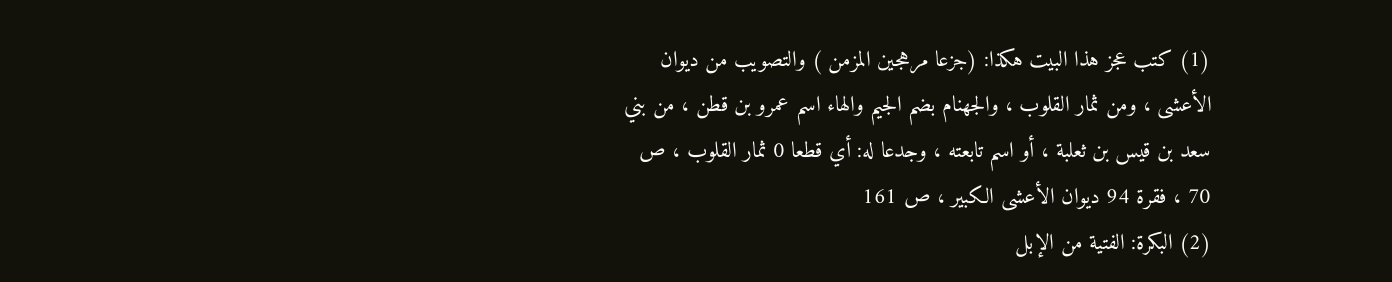(1) كتب عجز هذا البيت هكذا: (جزعا مرهجين المزمن ) والتصويب من ديوان الأعشى ، ومن ثمار القلوب ، والجهنام بضم الجيم والهاء اسم عمرو بن قطن ، من بني سعد بن قيس بن ثعلبة ، أو اسم تابعته ، وجدعا له: أي قطعا 0 ثمار القلوب ، ص 70 ، فقرة 94 ديوان الأعشى الكبير ، ص 161
(2) البكرة: الفتية من الإبل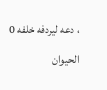، دعه ليردفه خلفه 0 الحيوان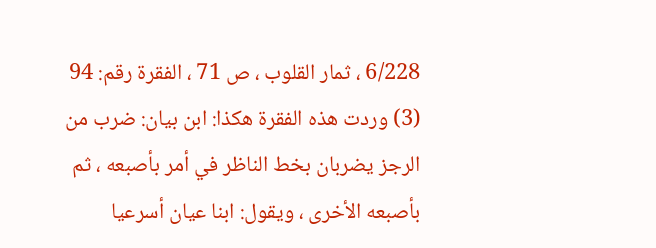6/228 ، ثمار القلوب ، ص 71 ، الفقرة رقم: 94
(3) وردت هذه الفقرة هكذا: ابن بيان: ضرب من الرجز يضربان بخط الناظر في أمر بأصبعه ، ثم بأصبعه الأخرى ، ويقول: ابنا عيان أسرعيا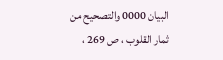البيان 0000 والتصحيح من ثمار القلوب ، ص 269 ،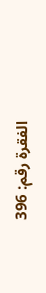الفقرة رقم: 396